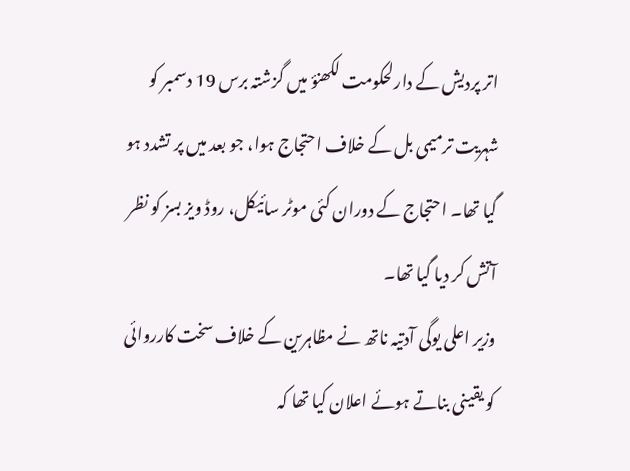اتر پردیش کے دارلحکومت لکھنؤ میں گزشتہ برس 19 دسمبر کو شہریت ترمیمی بل کے خلاف احتجاج ہوا، جو بعد میں پر تشدد ہو گیا تھا۔ احتجاج کے دوران کئی موٹر سائیکل، روڈ ویز بسز کو نظر آتش کر دیا گیا تھا۔
وزیر اعلی یوگی آدتیہ ناتھ نے مظاہرین کے خلاف سخت کارروائی کو یقینی بناتے ہوئے اعلان کیا تھا کہ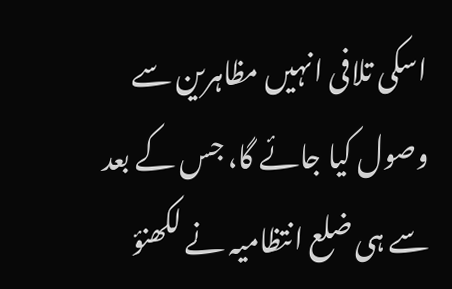اسکی تلافی انہیں مظاہرین سے وصول کیا جائے گا، جس کے بعد سے ہی ضلع انتظامیہ نے لکھنؤ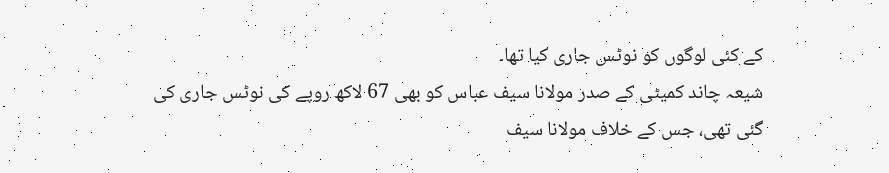کے کئی لوگوں کو نوٹس جاری کیا تھا۔
شیعہ چاند کمیٹی کے صدر مولانا سیف عباس کو بھی 67 لاکھ روپے کی نوٹس جاری کی گئی تھی، جس کے خلاف مولانا سیف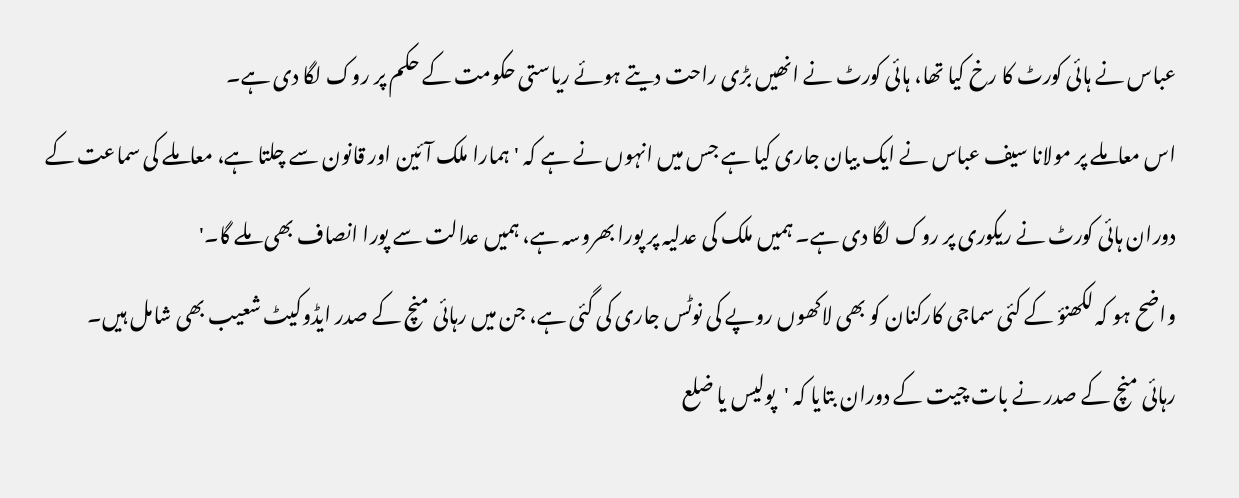عباس نے ہائی کورٹ کا رخ کیا تھا، ہائی کورٹ نے انھیں بڑی راحت دیتے ہوئے ریاستی حکومت کے حکم پر روک لگا دی ہے۔
اس معاملے پر مولانا سیف عباس نے ایک بیان جاری کیا ہے جس میں انہوں نے ہے کہ 'ہمارا ملک آئین اور قانون سے چلتا ہے، معاملے کی سماعت کے دوران ہائی کورٹ نے ریکوری پر روک لگا دی ہے۔ ہمیں ملک کی عدلیہ پر پورا بھروسہ ہے، ہمیں عدالت سے پورا انصاف بھی ملے گا۔'
واضح ہو کہ لکھنؤ کے کئی سماجی کارکنان کو بھی لاکھوں روپے کی نوٹس جاری کی گئی ہے، جن میں رہائی منچ کے صدر ایڈوکیٹ شعیب بھی شامل ہیں۔
رہائی منچ کے صدر نے بات چیت کے دوران بتایا کہ 'پولیس یا ضلع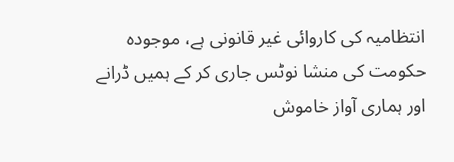انتظامیہ کی کاروائی غیر قانونی ہے، موجودہ حکومت کی منشا نوٹس جاری کر کے ہمیں ڈرانے اور ہماری آواز خاموش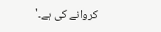کروانے کی ہے۔'